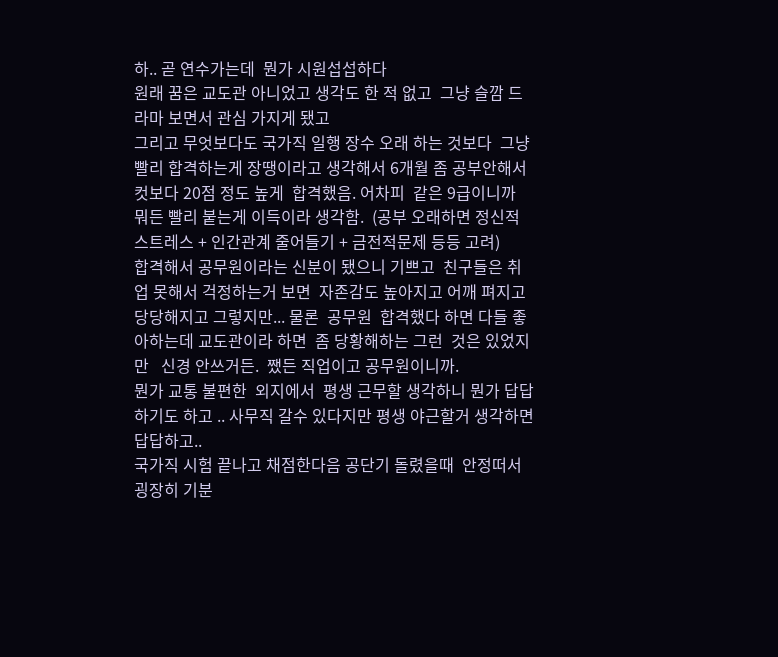하.. 곧 연수가는데  뭔가 시원섭섭하다
원래 꿈은 교도관 아니었고 생각도 한 적 없고  그냥 슬깜 드라마 보면서 관심 가지게 됐고
그리고 무엇보다도 국가직 일행 장수 오래 하는 것보다  그냥 빨리 합격하는게 장땡이라고 생각해서 6개월 좀 공부안해서  컷보다 20점 정도 높게  합격했음. 어차피  같은 9급이니까  뭐든 빨리 붙는게 이득이라 생각함.  (공부 오래하면 정신적 스트레스 + 인간관계 줄어들기 + 금전적문제 등등 고려)
합격해서 공무원이라는 신분이 됐으니 기쁘고  친구들은 취업 못해서 걱정하는거 보면  자존감도 높아지고 어깨 펴지고 당당해지고 그렇지만... 물론  공무원  합격했다 하면 다들 좋아하는데 교도관이라 하면  좀 당황해하는 그런  것은 있었지만   신경 안쓰거든.  쨌든 직업이고 공무원이니까.
뭔가 교통 불편한  외지에서  평생 근무할 생각하니 뭔가 답답하기도 하고 .. 사무직 갈수 있다지만 평생 야근할거 생각하면 답답하고..
국가직 시험 끝나고 채점한다음 공단기 돌렸을때  안정떠서 굉장히 기분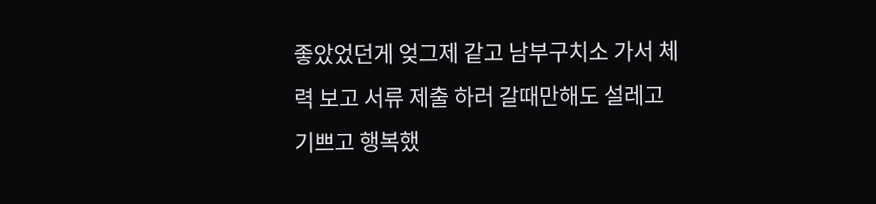좋았었던게 엊그제 같고 남부구치소 가서 체력 보고 서류 제출 하러 갈때만해도 설레고 기쁘고 행복했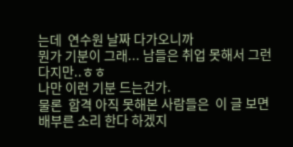는데  연수원 날짜 다가오니까
뭔가 기분이 그래... 남들은 취업 못해서 그런다지만..ㅎㅎ
나만 이런 기분 드는건가.
물론  합격 아직 못해본 사람들은  이 글 보면  배부른 소리 한다 하겠지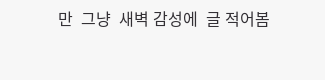만  그냥  새벽 감성에  글 적어봄